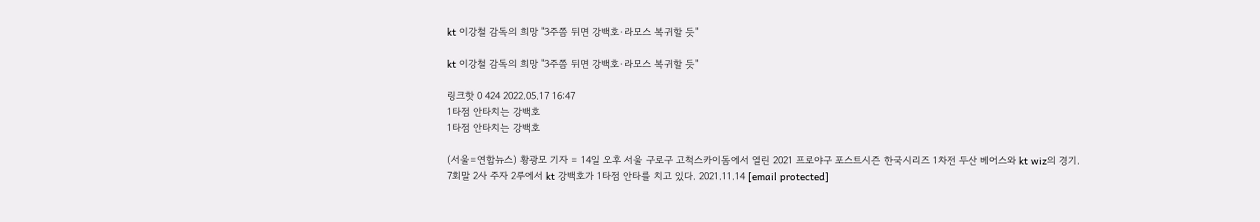kt 이강철 감독의 희망 "3주쯤 뒤면 강백호·라모스 복귀할 듯"

kt 이강철 감독의 희망 "3주쯤 뒤면 강백호·라모스 복귀할 듯"

링크핫 0 424 2022.05.17 16:47
1타점 안타치는 강백호
1타점 안타치는 강백호

(서울=연합뉴스) 황광모 기자 = 14일 오후 서울 구로구 고척스카이돔에서 열린 2021 프로야구 포스트시즌 한국시리즈 1차전 두산 베어스와 kt wiz의 경기.
7회말 2사 주자 2루에서 kt 강백호가 1타점 안타를 치고 있다. 2021.11.14 [email protected]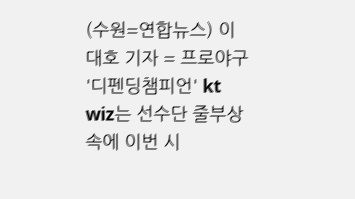(수원=연합뉴스) 이대호 기자 = 프로야구 '디펜딩챔피언' kt wiz는 선수단 줄부상 속에 이번 시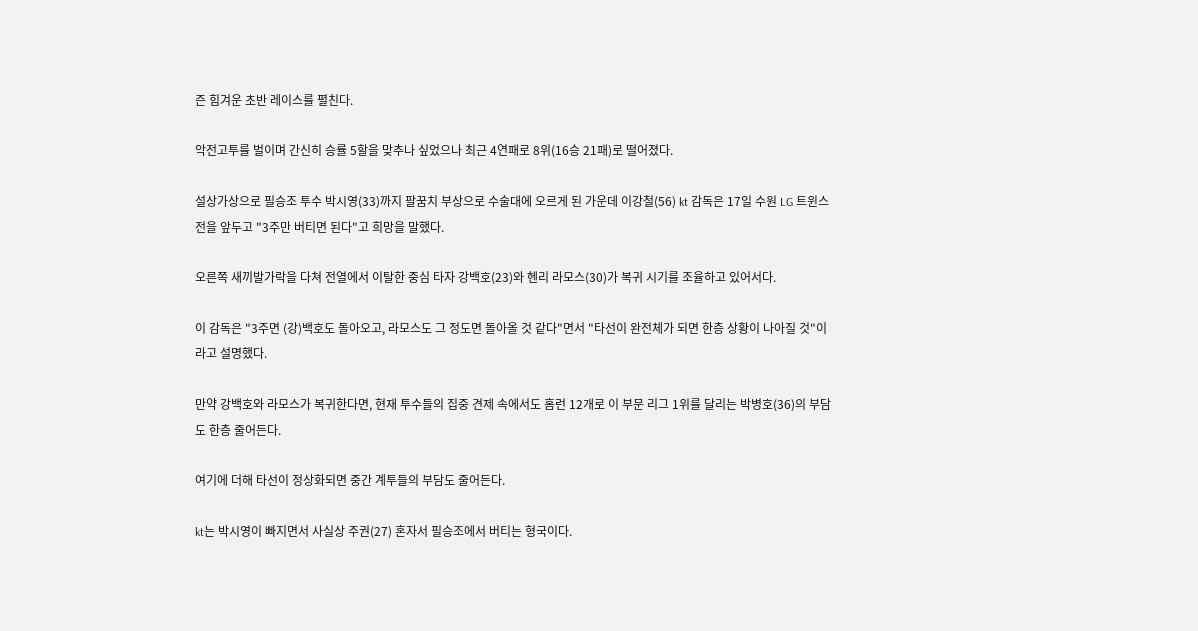즌 힘겨운 초반 레이스를 펼친다.

악전고투를 벌이며 간신히 승률 5할을 맞추나 싶었으나 최근 4연패로 8위(16승 21패)로 떨어졌다.

설상가상으로 필승조 투수 박시영(33)까지 팔꿈치 부상으로 수술대에 오르게 된 가운데 이강철(56) kt 감독은 17일 수원 LG 트윈스전을 앞두고 "3주만 버티면 된다"고 희망을 말했다.

오른쪽 새끼발가락을 다쳐 전열에서 이탈한 중심 타자 강백호(23)와 헨리 라모스(30)가 복귀 시기를 조율하고 있어서다.

이 감독은 "3주면 (강)백호도 돌아오고, 라모스도 그 정도면 돌아올 것 같다"면서 "타선이 완전체가 되면 한층 상황이 나아질 것"이라고 설명했다.

만약 강백호와 라모스가 복귀한다면, 현재 투수들의 집중 견제 속에서도 홈런 12개로 이 부문 리그 1위를 달리는 박병호(36)의 부담도 한층 줄어든다.

여기에 더해 타선이 정상화되면 중간 계투들의 부담도 줄어든다.

kt는 박시영이 빠지면서 사실상 주권(27) 혼자서 필승조에서 버티는 형국이다.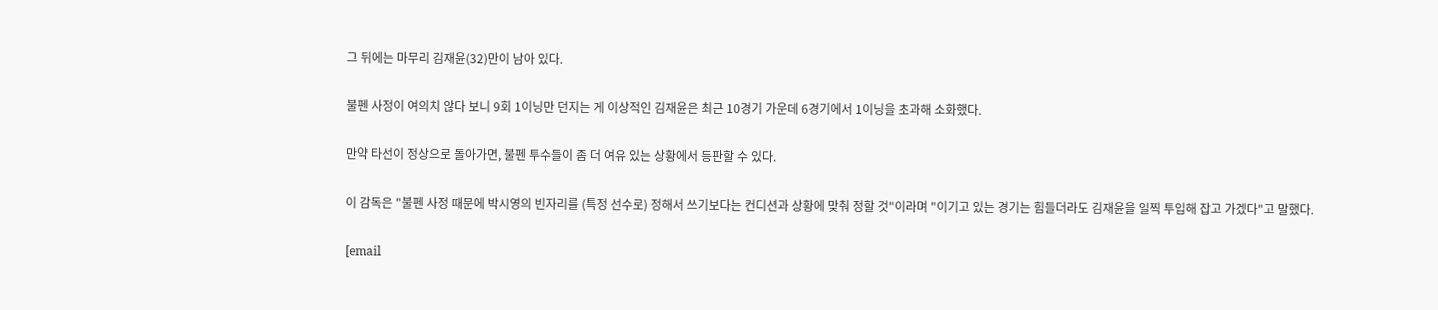그 뒤에는 마무리 김재윤(32)만이 남아 있다.

불펜 사정이 여의치 않다 보니 9회 1이닝만 던지는 게 이상적인 김재윤은 최근 10경기 가운데 6경기에서 1이닝을 초과해 소화했다.

만약 타선이 정상으로 돌아가면, 불펜 투수들이 좀 더 여유 있는 상황에서 등판할 수 있다.

이 감독은 "불펜 사정 때문에 박시영의 빈자리를 (특정 선수로) 정해서 쓰기보다는 컨디션과 상황에 맞춰 정할 것"이라며 "이기고 있는 경기는 힘들더라도 김재윤을 일찍 투입해 잡고 가겠다"고 말했다.

[email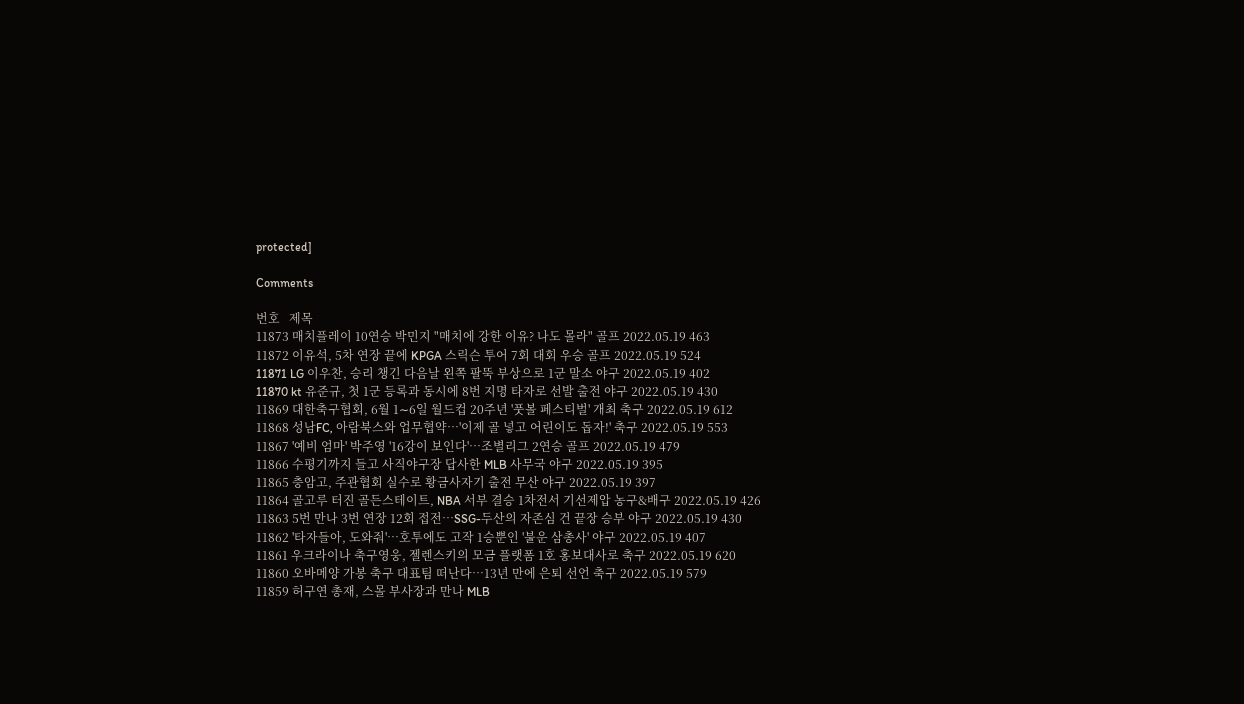protected]

Comments

번호   제목
11873 매치플레이 10연승 박민지 "매치에 강한 이유? 나도 몰라" 골프 2022.05.19 463
11872 이유석, 5차 연장 끝에 KPGA 스릭슨 투어 7회 대회 우승 골프 2022.05.19 524
11871 LG 이우찬, 승리 챙긴 다음날 왼쪽 팔뚝 부상으로 1군 말소 야구 2022.05.19 402
11870 kt 유준규, 첫 1군 등록과 동시에 8번 지명 타자로 선발 출전 야구 2022.05.19 430
11869 대한축구협회, 6월 1∼6일 월드컵 20주년 '풋볼 페스티벌' 개최 축구 2022.05.19 612
11868 성남FC, 아람북스와 업무협약…'이제 골 넣고 어린이도 돕자!' 축구 2022.05.19 553
11867 '예비 엄마' 박주영 '16강이 보인다'…조별리그 2연승 골프 2022.05.19 479
11866 수평기까지 들고 사직야구장 답사한 MLB 사무국 야구 2022.05.19 395
11865 충암고, 주관협회 실수로 황금사자기 출전 무산 야구 2022.05.19 397
11864 골고루 터진 골든스테이트, NBA 서부 결승 1차전서 기선제압 농구&배구 2022.05.19 426
11863 5번 만나 3번 연장 12회 접전…SSG-두산의 자존심 건 끝장 승부 야구 2022.05.19 430
11862 '타자들아, 도와줘'…호투에도 고작 1승뿐인 '불운 삼총사' 야구 2022.05.19 407
11861 우크라이나 축구영웅, 젤렌스키의 모금 플랫폼 1호 홍보대사로 축구 2022.05.19 620
11860 오바메양 가봉 축구 대표팀 떠난다…13년 만에 은퇴 선언 축구 2022.05.19 579
11859 허구연 총재, 스몰 부사장과 만나 MLB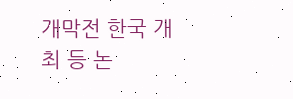개막전 한국 개최 등 논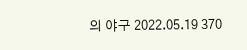의 야구 2022.05.19 370